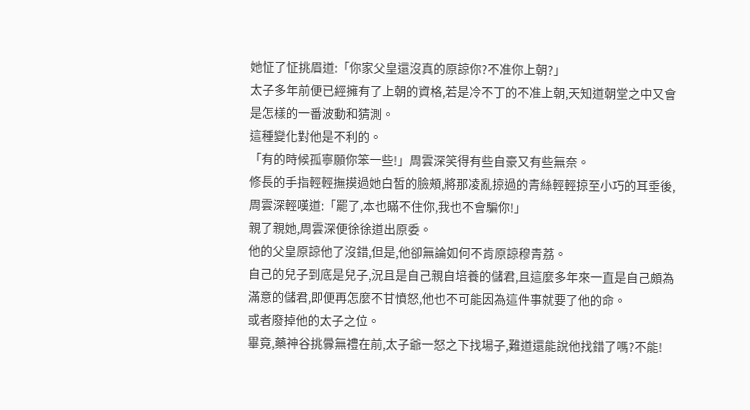她怔了怔挑眉道:「你家父皇還沒真的原諒你?不准你上朝?」
太子多年前便已經擁有了上朝的資格,若是冷不丁的不准上朝,天知道朝堂之中又會是怎樣的一番波動和猜測。
這種變化對他是不利的。
「有的時候孤寧願你笨一些!」周雲深笑得有些自豪又有些無奈。
修長的手指輕輕撫摸過她白皙的臉頰,將那凌亂掠過的青絲輕輕掠至小巧的耳垂後,周雲深輕嘆道:「罷了,本也瞞不住你,我也不會騙你!」
親了親她,周雲深便徐徐道出原委。
他的父皇原諒他了沒錯,但是,他卻無論如何不肯原諒穆青荔。
自己的兒子到底是兒子,況且是自己親自培養的儲君,且這麼多年來一直是自己頗為滿意的儲君,即便再怎麼不甘憤怒,他也不可能因為這件事就要了他的命。
或者廢掉他的太子之位。
畢竟,藥神谷挑釁無禮在前,太子爺一怒之下找場子,難道還能說他找錯了嗎?不能!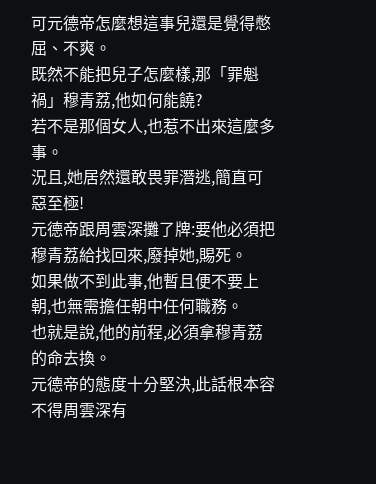可元德帝怎麼想這事兒還是覺得憋屈、不爽。
既然不能把兒子怎麼樣,那「罪魁禍」穆青荔,他如何能饒?
若不是那個女人,也惹不出來這麼多事。
況且,她居然還敢畏罪潛逃,簡直可惡至極!
元德帝跟周雲深攤了牌:要他必須把穆青荔給找回來,廢掉她,賜死。
如果做不到此事,他暫且便不要上朝,也無需擔任朝中任何職務。
也就是說,他的前程,必須拿穆青荔的命去換。
元德帝的態度十分堅決,此話根本容不得周雲深有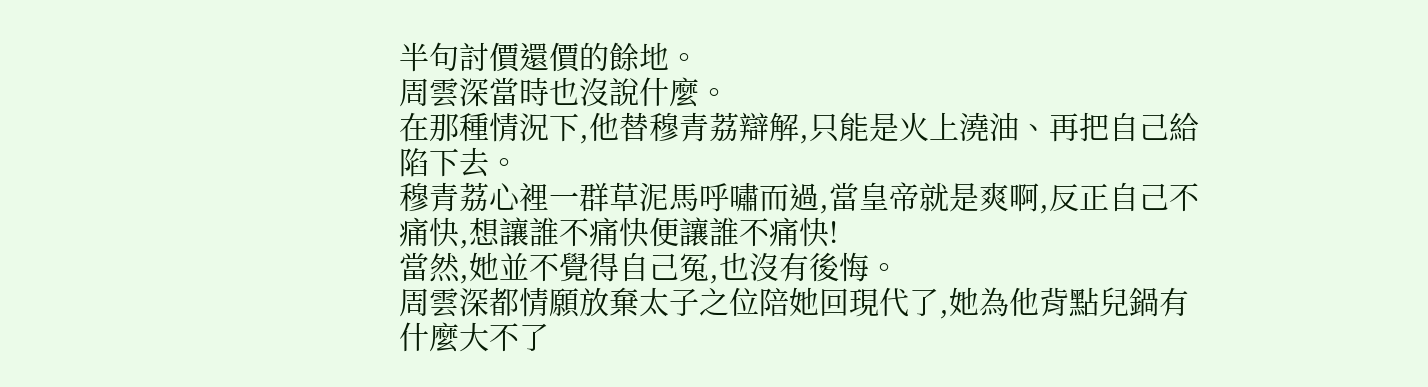半句討價還價的餘地。
周雲深當時也沒說什麼。
在那種情況下,他替穆青荔辯解,只能是火上澆油、再把自己給陷下去。
穆青荔心裡一群草泥馬呼嘯而過,當皇帝就是爽啊,反正自己不痛快,想讓誰不痛快便讓誰不痛快!
當然,她並不覺得自己冤,也沒有後悔。
周雲深都情願放棄太子之位陪她回現代了,她為他背點兒鍋有什麼大不了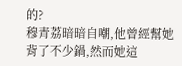的?
穆青荔暗暗自嘲,他曾經幫她背了不少鍋,然而她這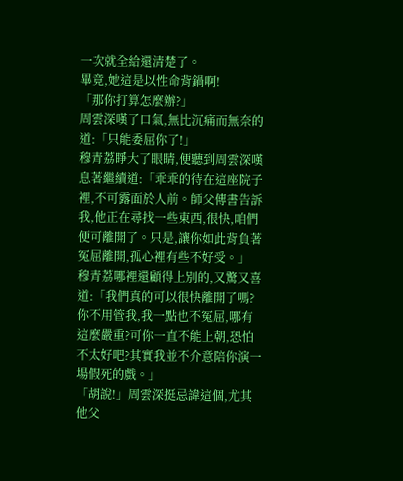一次就全給還清楚了。
畢竟,她這是以性命背鍋啊!
「那你打算怎麼辦?」
周雲深嘆了口氣,無比沉痛而無奈的道:「只能委屈你了!」
穆青荔睜大了眼睛,便聽到周雲深嘆息著繼續道:「乖乖的待在這座院子裡,不可露面於人前。師父傳書告訴我,他正在尋找一些東西,很快,咱們便可離開了。只是,讓你如此背負著冤屈離開,孤心裡有些不好受。」
穆青荔哪裡還顧得上別的,又驚又喜道:「我們真的可以很快離開了嗎?你不用管我,我一點也不冤屈,哪有這麼嚴重?可你一直不能上朝,恐怕不太好吧?其實我並不介意陪你演一場假死的戲。」
「胡說!」周雲深挺忌諱這個,尤其他父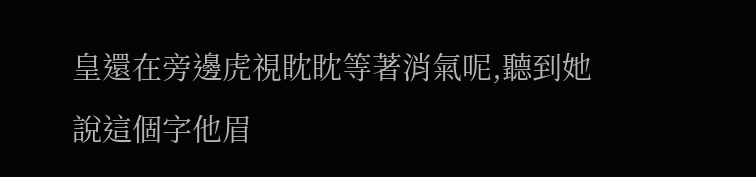皇還在旁邊虎視眈眈等著消氣呢,聽到她說這個字他眉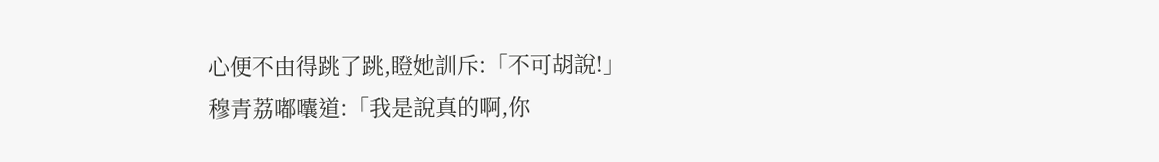心便不由得跳了跳,瞪她訓斥:「不可胡說!」
穆青荔嘟囔道:「我是說真的啊,你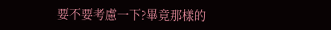要不要考慮一下?畢竟那樣的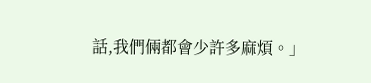話,我們倆都會少許多麻煩。」